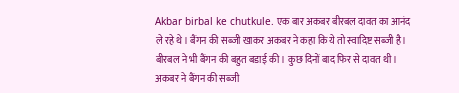Akbar birbal ke chutkule. एक बार अकबर बीरबल दावत का आनंद ले रहे थे। बैंगन की सब्जी खाकर अकबर ने कहा कि ये तो स्वादिष्ट सब्जी है। बीरबल ने भी बैंगन की बहुत बडाई की। कुछ दिनों बाद फिर से दावत थी। अकबर ने बैंगन की सब्जी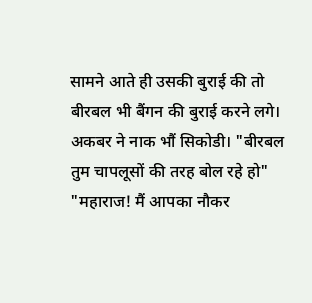सामने आते ही उसकी बुराई की तो बीरबल भी बैंगन की बुराई करने लगे। अकबर ने नाक भौं सिकोडी। "बीरबल तुम चापलूसों की तरह बोल रहे हो" "महाराज! मैं आपका नौकर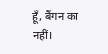हूँ, बैंगन का नहीं।